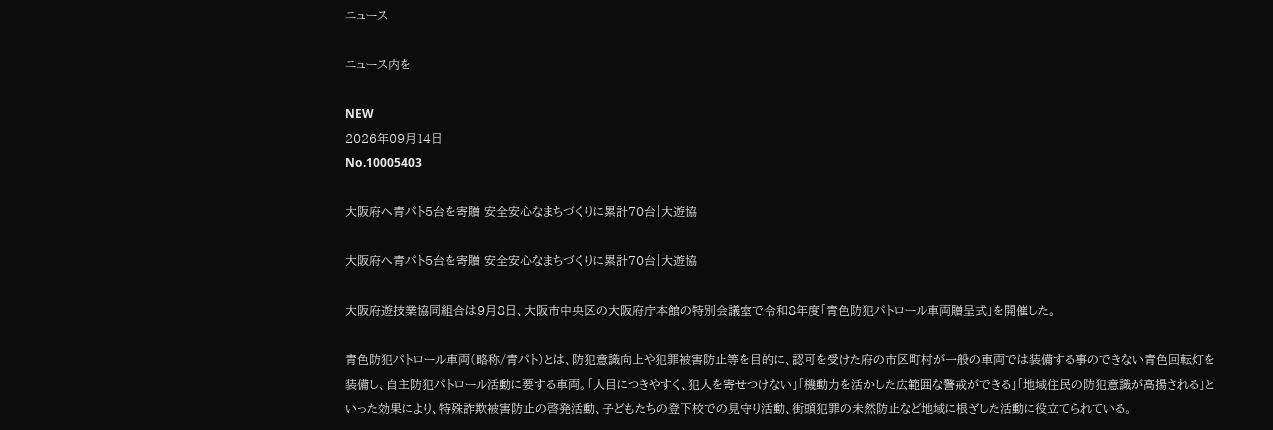ニュース

ニュース内を

NEW
2026年09月14日
No.10005403

大阪府へ青パト5台を寄贈 安全安心なまちづくりに累計70台|大遊協

大阪府へ青パト5台を寄贈 安全安心なまちづくりに累計70台|大遊協

大阪府遊技業協同組合は9月8日、大阪市中央区の大阪府庁本館の特別会議室で令和8年度「青色防犯パトロール車両贈呈式」を開催した。

青色防犯パトロール車両(略称/青パト)とは、防犯意識向上や犯罪被害防止等を目的に、認可を受けた府の市区町村が一般の車両では装備する事のできない青色回転灯を装備し、自主防犯パトロール活動に要する車両。「人目につきやすく、犯人を寄せつけない」「機動力を活かした広範囲な警戒ができる」「地域住民の防犯意識が高揚される」といった効果により、特殊詐欺被害防止の啓発活動、子どもたちの登下校での見守り活動、街頭犯罪の未然防止など地域に根ざした活動に役立てられている。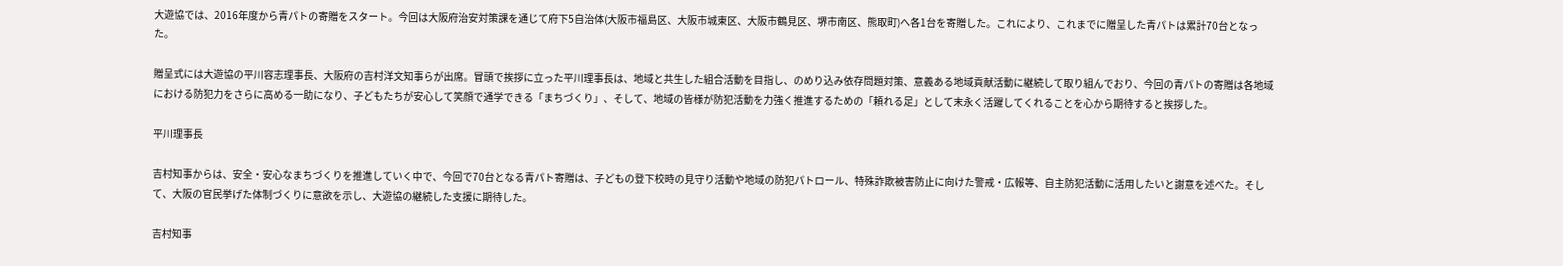大遊協では、2016年度から青パトの寄贈をスタート。今回は大阪府治安対策課を通じて府下5自治体(大阪市福島区、大阪市城東区、大阪市鶴見区、堺市南区、熊取町)へ各1台を寄贈した。これにより、これまでに贈呈した青パトは累計70台となった。

贈呈式には大遊協の平川容志理事長、大阪府の吉村洋文知事らが出席。冒頭で挨拶に立った平川理事長は、地域と共生した組合活動を目指し、のめり込み依存問題対策、意義ある地域貢献活動に継続して取り組んでおり、今回の青パトの寄贈は各地域における防犯力をさらに高める一助になり、子どもたちが安心して笑顔で通学できる「まちづくり」、そして、地域の皆様が防犯活動を力強く推進するための「頼れる足」として末永く活躍してくれることを心から期待すると挨拶した。

平川理事長

吉村知事からは、安全・安心なまちづくりを推進していく中で、今回で70台となる青パト寄贈は、子どもの登下校時の見守り活動や地域の防犯パトロール、特殊詐欺被害防止に向けた警戒・広報等、自主防犯活動に活用したいと謝意を述べた。そして、大阪の官民挙げた体制づくりに意欲を示し、大遊協の継続した支援に期待した。

吉村知事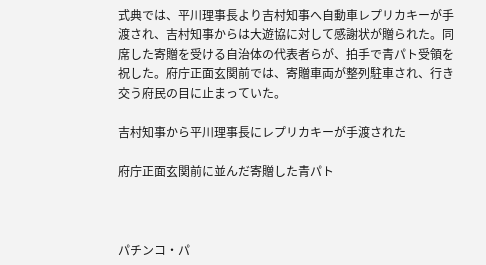式典では、平川理事長より吉村知事へ自動車レプリカキーが手渡され、吉村知事からは大遊協に対して感謝状が贈られた。同席した寄贈を受ける自治体の代表者らが、拍手で青パト受領を祝した。府庁正面玄関前では、寄贈車両が整列駐車され、行き交う府民の目に止まっていた。

吉村知事から平川理事長にレプリカキーが手渡された

府庁正面玄関前に並んだ寄贈した青パト



パチンコ・パ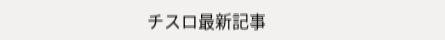チスロ最新記事